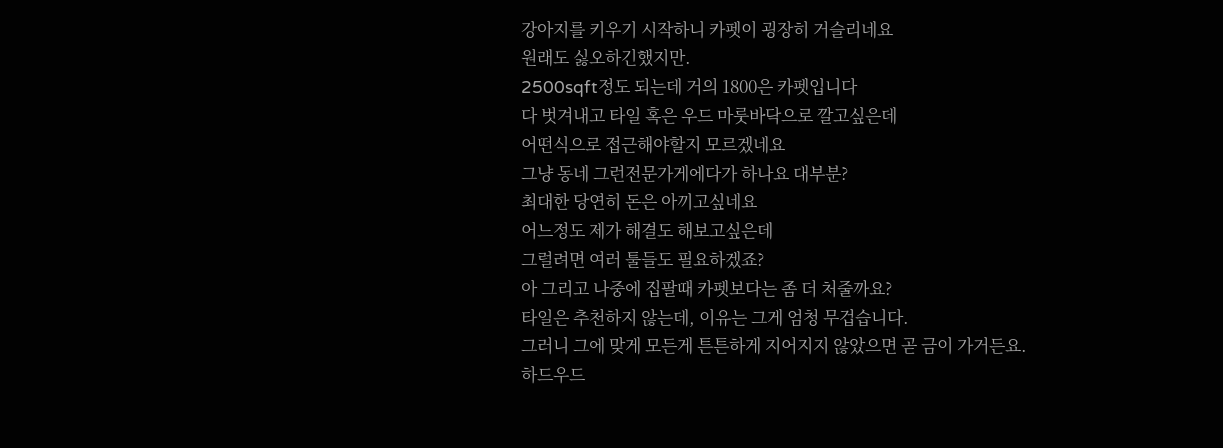강아지를 키우기 시작하니 카펫이 굉장히 거슬리네요
원래도 싫오하긴했지만.
2500sqft정도 되는데 거의 1800은 카펫입니다
다 벗겨내고 타일 혹은 우드 마룻바닥으로 깔고싶은데
어떤식으로 접근해야할지 모르겠네요
그냥 동네 그런전문가게에다가 하나요 대부분?
최대한 당연히 돈은 아끼고싶네요
어느정도 제가 해결도 해보고싶은데
그럴려면 여러 툴들도 필요하겠죠?
아 그리고 나중에 집팔때 카펫보다는 좀 더 처줄까요?
타일은 추천하지 않는데, 이유는 그게 엄청 무겁습니다.
그러니 그에 맞게 모든게 튼튼하게 지어지지 않았으면 곧 금이 가거든요.
하드우드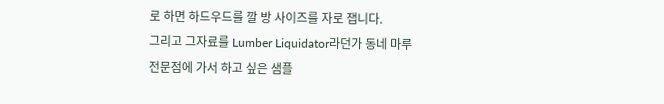로 하면 하드우드를 깔 방 사이즈를 자로 잽니다.
그리고 그자료를 Lumber Liquidator라던가 동네 마루전문점에 가서 하고 싶은 샘플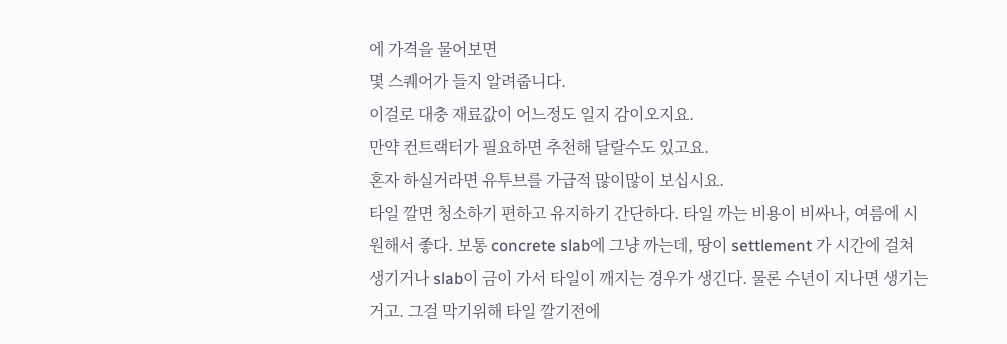에 가격을 물어보면
몇 스퀘어가 들지 알려줍니다.
이걸로 대충 재료값이 어느정도 일지 감이오지요.
만약 컨트랙터가 필요하면 추천해 달랄수도 있고요.
혼자 하실거라면 유투브를 가급적 많이많이 보십시요.
타일 깔면 청소하기 편하고 유지하기 간단하다. 타일 까는 비용이 비싸나, 여름에 시원해서 좋다. 보통 concrete slab에 그냥 까는데, 땅이 settlement 가 시간에 걸쳐 생기거나 slab이 금이 가서 타일이 깨지는 경우가 생긴다. 물론 수년이 지나면 생기는거고. 그걸 막기위해 타일 깔기전에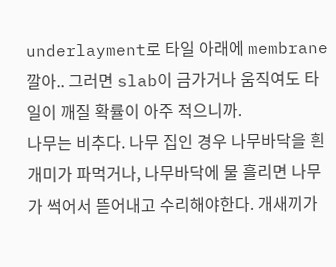underlayment로 타일 아래에 membrane 깔아.. 그러면 slab이 금가거나 움직여도 타일이 깨질 확률이 아주 적으니까.
나무는 비추다. 나무 집인 경우 나무바닥을 흰개미가 파먹거나, 나무바닥에 물 흘리면 나무가 썩어서 뜯어내고 수리해야한다. 개새끼가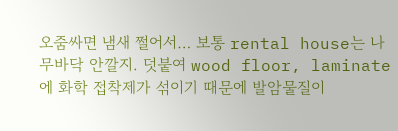오줌싸면 냄새 쩔어서… 보통 rental house는 나무바닥 안깔지. 덧붙여 wood floor, laminate에 화학 접착제가 섞이기 때문에 발암물질이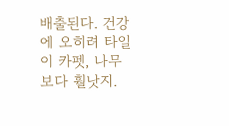배출된다. 건강에 오히려 타일이 카펫, 나무 보다 훨낫지.